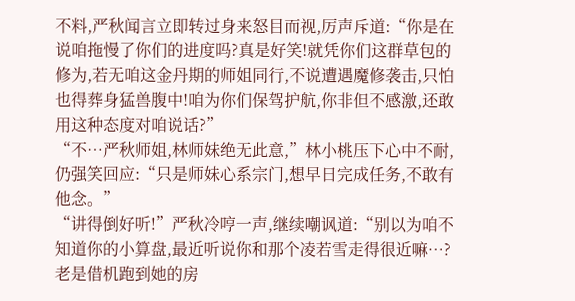不料,严秋闻言立即转过身来怒目而视,厉声斥道:“你是在说咱拖慢了你们的进度吗?真是好笑!就凭你们这群草包的修为,若无咱这金丹期的师姐同行,不说遭遇魔修袭击,只怕也得葬身猛兽腹中!咱为你们保驾护航,你非但不感激,还敢用这种态度对咱说话?”
“不…严秋师姐,林师妹绝无此意,”林小桃压下心中不耐,仍强笑回应:“只是师妹心系宗门,想早日完成任务,不敢有他念。”
“讲得倒好听!”严秋冷哼一声,继续嘲讽道:“别以为咱不知道你的小算盘,最近听说你和那个凌若雪走得很近嘛…?老是借机跑到她的房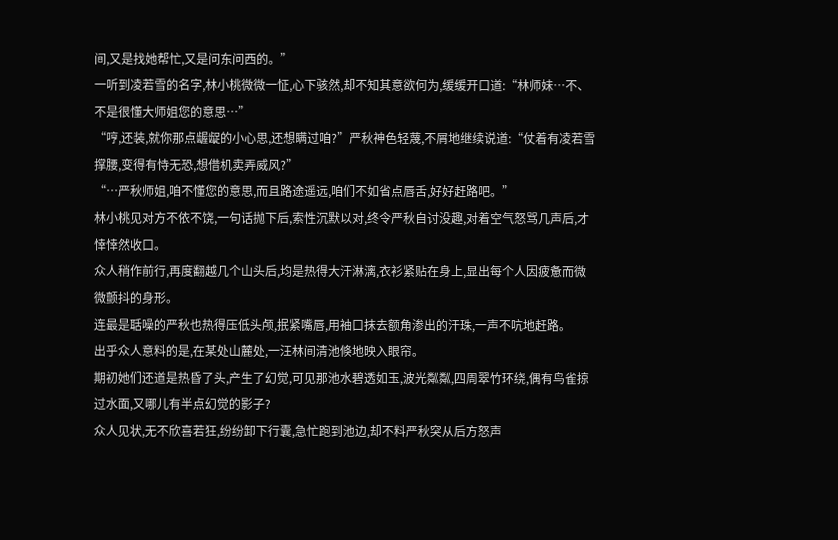间,又是找她帮忙,又是问东问西的。”
一听到凌若雪的名字,林小桃微微一怔,心下骇然,却不知其意欲何为,缓缓开口道:“林师妹…不、不是很懂大师姐您的意思…”
“哼,还装,就你那点龌龊的小心思,还想瞒过咱?”严秋神色轻蔑,不屑地继续说道:“仗着有凌若雪撑腰,变得有恃无恐,想借机卖弄威风?”
“…严秋师姐,咱不懂您的意思,而且路途遥远,咱们不如省点唇舌,好好赶路吧。”
林小桃见对方不依不饶,一句话抛下后,索性沉默以对,终令严秋自讨没趣,对着空气怒骂几声后,才悻悻然收口。
众人稍作前行,再度翻越几个山头后,均是热得大汗淋漓,衣衫紧贴在身上,显出每个人因疲惫而微微颤抖的身形。
连最是聒噪的严秋也热得压低头颅,抿紧嘴唇,用袖口抹去额角渗出的汗珠,一声不吭地赶路。
出乎众人意料的是,在某处山麓处,一汪林间清池倏地映入眼帘。
期初她们还道是热昏了头,产生了幻觉,可见那池水碧透如玉,波光粼粼,四周翠竹环绕,偶有鸟雀掠过水面,又哪儿有半点幻觉的影子?
众人见状,无不欣喜若狂,纷纷卸下行囊,急忙跑到池边,却不料严秋突从后方怒声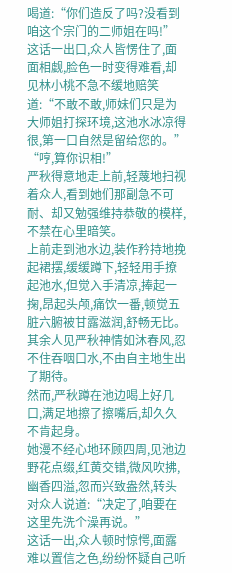喝道:“你们造反了吗?没看到咱这个宗门的二师姐在吗!”
这话一出口,众人皆愣住了,面面相觑,脸色一时变得难看,却见林小桃不急不缓地赔笑道:“不敢不敢,师妹们只是为大师姐打探环境,这池水冰凉得很,第一口自然是留给您的。”
“哼,算你识相!”
严秋得意地走上前,轻蔑地扫视着众人,看到她们那副急不可耐、却又勉强维持恭敬的模样,不禁在心里暗笑。
上前走到池水边,装作矜持地挽起裙摆,缓缓蹲下,轻轻用手撩起池水,但觉入手清凉,捧起一掬,昂起头颅,痛饮一番,顿觉五脏六腑被甘露滋润,舒畅无比。
其余人见严秋神情如沐春风,忍不住吞咽口水,不由自主地生出了期待。
然而,严秋蹲在池边喝上好几口,满足地擦了擦嘴后,却久久不肯起身。
她漫不经心地环顾四周,见池边野花点缀,红黄交错,微风吹拂,幽香四溢,忽而兴致盎然,转头对众人说道:“决定了,咱要在这里先洗个澡再说。”
这话一出,众人顿时惊愕,面露难以置信之色,纷纷怀疑自己听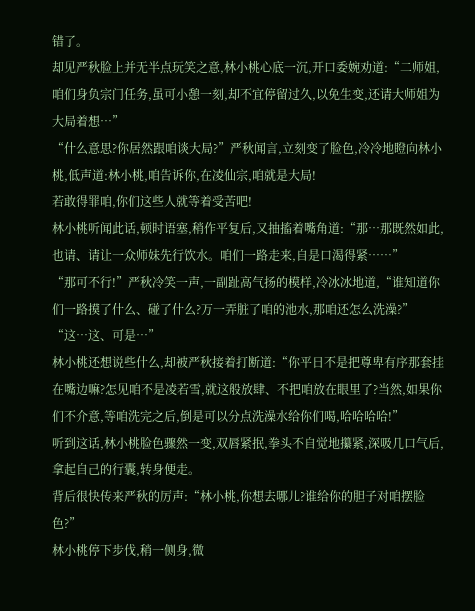错了。
却见严秋脸上并无半点玩笑之意,林小桃心底一沉,开口委婉劝道:“二师姐,咱们身负宗门任务,虽可小憩一刻,却不宜停留过久,以免生变,还请大师姐为大局着想…”
“什么意思?你居然跟咱谈大局?”严秋闻言,立刻变了脸色,冷冷地瞪向林小桃,低声道:林小桃,咱告诉你,在凌仙宗,咱就是大局!
若敢得罪咱,你们这些人就等着受苦吧!
林小桃听闻此话,顿时语塞,稍作平复后,又抽搐着嘴角道:“那…那既然如此,也请、请让一众师妹先行饮水。咱们一路走来,自是口渴得紧……”
“那可不行!”严秋冷笑一声,一副趾高气扬的模样,冷冰冰地道,“谁知道你们一路摸了什么、碰了什么?万一弄脏了咱的池水,那咱还怎么洗澡?”
“这…这、可是…”
林小桃还想说些什么,却被严秋接着打断道:“你平日不是把尊卑有序那套挂在嘴边嘛?怎见咱不是凌若雪,就这般放肆、不把咱放在眼里了?当然,如果你们不介意,等咱洗完之后,倒是可以分点洗澡水给你们喝,哈哈哈哈!”
听到这话,林小桃脸色骤然一变,双唇紧抿,拳头不自觉地攥紧,深吸几口气后,拿起自己的行囊,转身便走。
背后很快传来严秋的厉声:“林小桃,你想去哪儿?谁给你的胆子对咱摆脸色?”
林小桃停下步伐,稍一侧身,微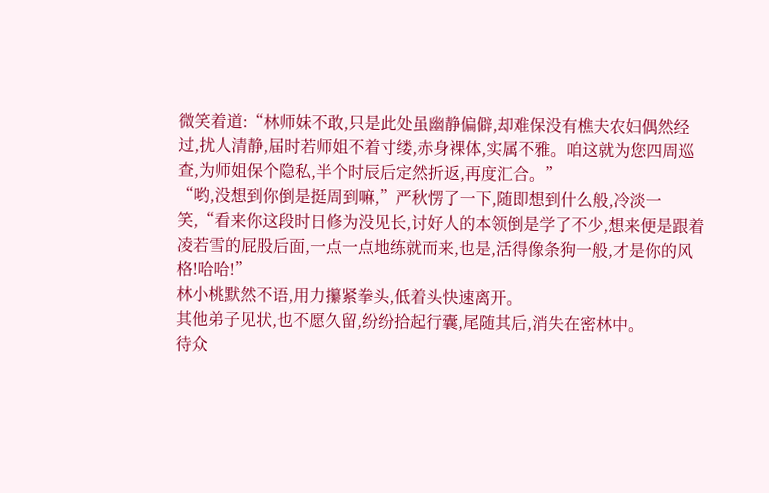微笑着道:“林师妹不敢,只是此处虽幽静偏僻,却难保没有樵夫农妇偶然经过,扰人清静,届时若师姐不着寸缕,赤身裸体,实属不雅。咱这就为您四周巡查,为师姐保个隐私,半个时辰后定然折返,再度汇合。”
“哟,没想到你倒是挺周到嘛,”严秋愣了一下,随即想到什么般,冷淡一笑,“看来你这段时日修为没见长,讨好人的本领倒是学了不少,想来便是跟着凌若雪的屁股后面,一点一点地练就而来,也是,活得像条狗一般,才是你的风格!哈哈!”
林小桃默然不语,用力攥紧拳头,低着头快速离开。
其他弟子见状,也不愿久留,纷纷拾起行囊,尾随其后,消失在密林中。
待众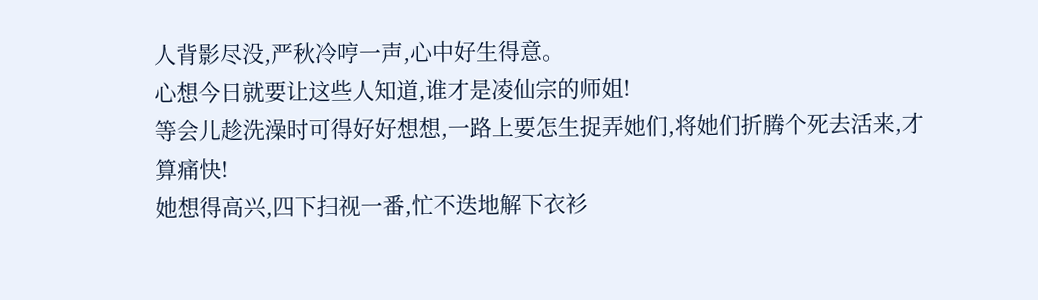人背影尽没,严秋冷哼一声,心中好生得意。
心想今日就要让这些人知道,谁才是凌仙宗的师姐!
等会儿趁洗澡时可得好好想想,一路上要怎生捉弄她们,将她们折腾个死去活来,才算痛快!
她想得高兴,四下扫视一番,忙不迭地解下衣衫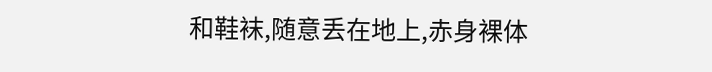和鞋袜,随意丢在地上,赤身裸体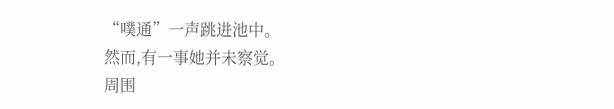“噗通”一声跳进池中。
然而,有一事她并未察觉。
周围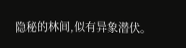隐秘的林间,似有异象潜伏。